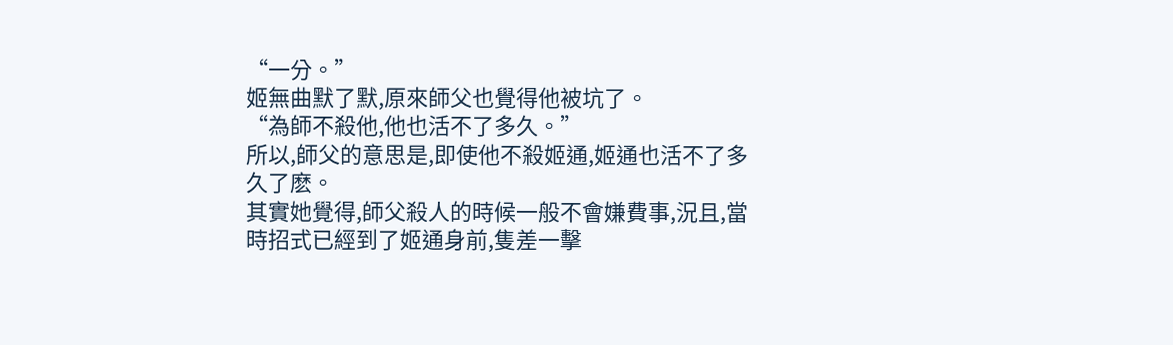“一分。”
姬無曲默了默,原來師父也覺得他被坑了。
“為師不殺他,他也活不了多久。”
所以,師父的意思是,即使他不殺姬通,姬通也活不了多久了麽。
其實她覺得,師父殺人的時候一般不會嫌費事,況且,當時招式已經到了姬通身前,隻差一擊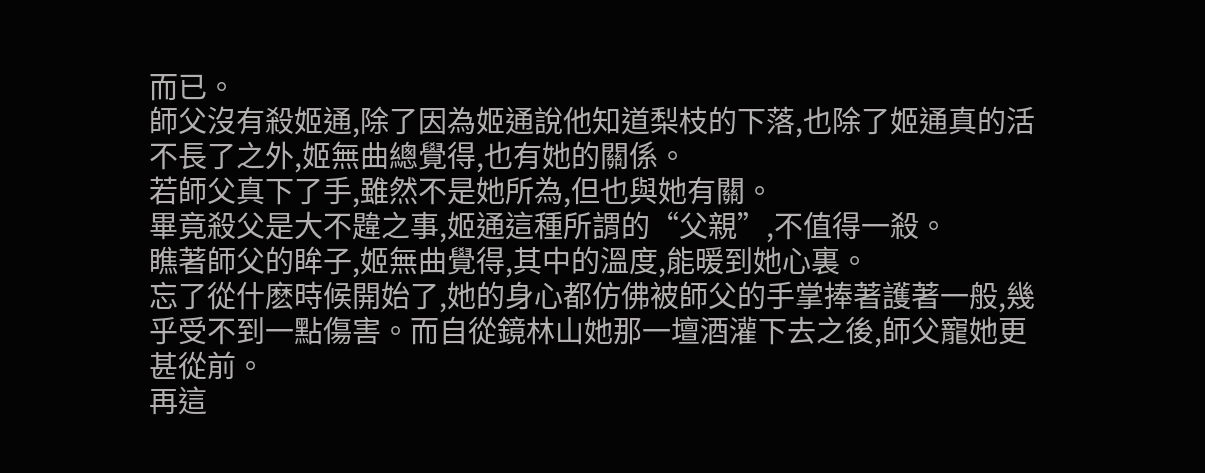而已。
師父沒有殺姬通,除了因為姬通說他知道梨枝的下落,也除了姬通真的活不長了之外,姬無曲總覺得,也有她的關係。
若師父真下了手,雖然不是她所為,但也與她有關。
畢竟殺父是大不韙之事,姬通這種所謂的“父親”,不值得一殺。
瞧著師父的眸子,姬無曲覺得,其中的溫度,能暖到她心裏。
忘了從什麽時候開始了,她的身心都仿佛被師父的手掌捧著護著一般,幾乎受不到一點傷害。而自從鏡林山她那一壇酒灌下去之後,師父寵她更甚從前。
再這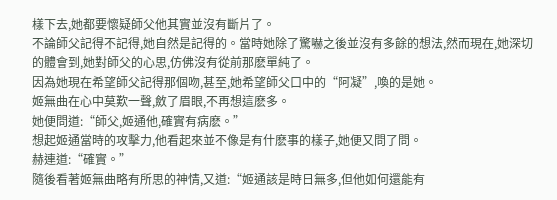樣下去,她都要懷疑師父他其實並沒有斷片了。
不論師父記得不記得,她自然是記得的。當時她除了驚嚇之後並沒有多餘的想法,然而現在,她深切的體會到,她對師父的心思,仿佛沒有從前那麽單純了。
因為她現在希望師父記得那個吻,甚至,她希望師父口中的“阿凝”,喚的是她。
姬無曲在心中莫歎一聲,斂了眉眼,不再想這麽多。
她便問道:“師父,姬通他,確實有病麽。”
想起姬通當時的攻擊力,他看起來並不像是有什麽事的樣子,她便又問了問。
赫連道:“確實。”
隨後看著姬無曲略有所思的神情,又道:“姬通該是時日無多,但他如何還能有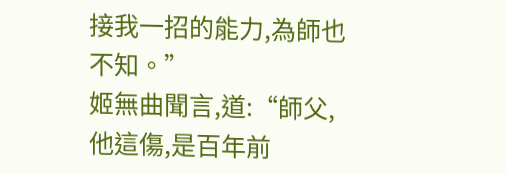接我一招的能力,為師也不知。”
姬無曲聞言,道:“師父,他這傷,是百年前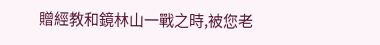贈經教和鏡林山一戰之時,被您老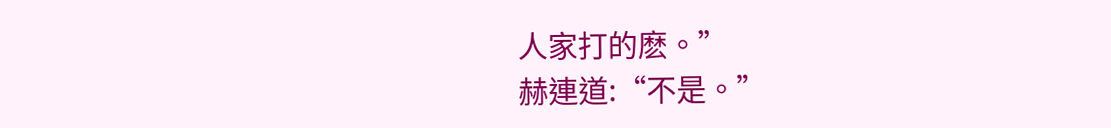人家打的麽。”
赫連道:“不是。”